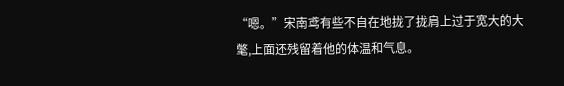“嗯。”宋南鸢有些不自在地拢了拢肩上过于宽大的大氅,上面还残留着他的体温和气息。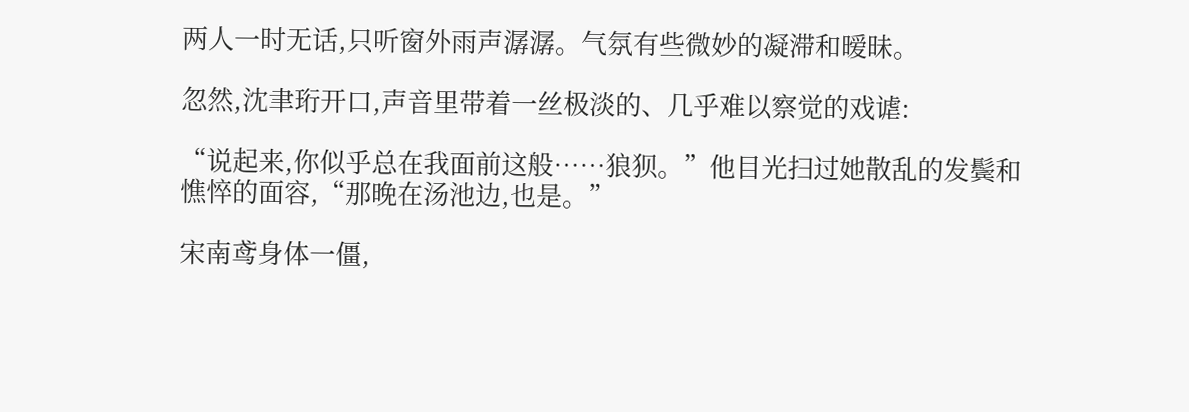两人一时无话,只听窗外雨声潺潺。气氛有些微妙的凝滞和暧昧。

忽然,沈聿珩开口,声音里带着一丝极淡的、几乎难以察觉的戏谑:

“说起来,你似乎总在我面前这般……狼狈。”他目光扫过她散乱的发鬓和憔悴的面容,“那晚在汤池边,也是。”

宋南鸢身体一僵,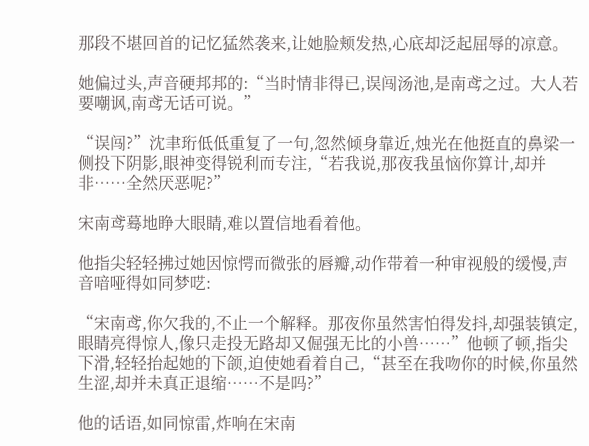那段不堪回首的记忆猛然袭来,让她脸颊发热,心底却泛起屈辱的凉意。

她偏过头,声音硬邦邦的:“当时情非得已,误闯汤池,是南鸢之过。大人若要嘲讽,南鸢无话可说。”

“误闯?”沈聿珩低低重复了一句,忽然倾身靠近,烛光在他挺直的鼻梁一侧投下阴影,眼神变得锐利而专注,“若我说,那夜我虽恼你算计,却并非……全然厌恶呢?”

宋南鸢蓦地睁大眼睛,难以置信地看着他。

他指尖轻轻拂过她因惊愕而微张的唇瓣,动作带着一种审视般的缓慢,声音喑哑得如同梦呓:

“宋南鸢,你欠我的,不止一个解释。那夜你虽然害怕得发抖,却强装镇定,眼睛亮得惊人,像只走投无路却又倔强无比的小兽……”他顿了顿,指尖下滑,轻轻抬起她的下颌,迫使她看着自己,“甚至在我吻你的时候,你虽然生涩,却并未真正退缩……不是吗?”

他的话语,如同惊雷,炸响在宋南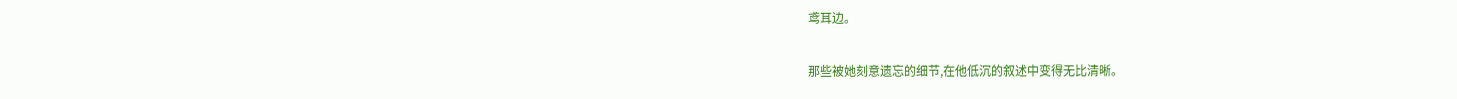鸢耳边。

那些被她刻意遗忘的细节,在他低沉的叙述中变得无比清晰。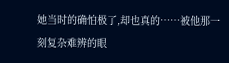她当时的确怕极了,却也真的……被他那一刻复杂难辨的眼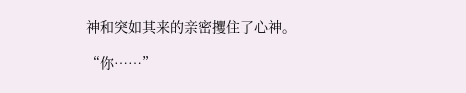神和突如其来的亲密攫住了心神。

“你……”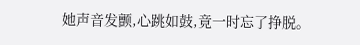她声音发颤,心跳如鼓,竟一时忘了挣脱。